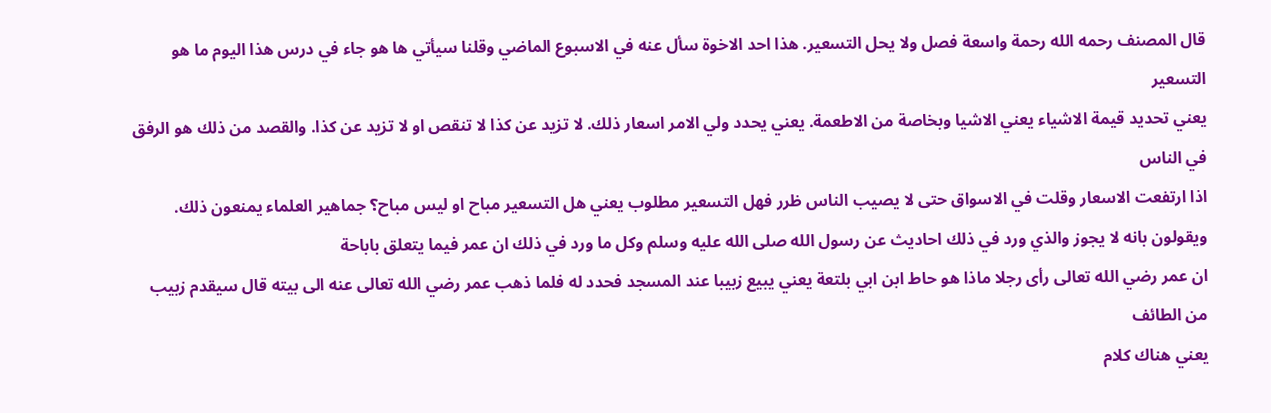قال المصنف رحمه الله رحمة واسعة فصل ولا يحل التسعير. هذا احد الاخوة سأل عنه في الاسبوع الماضي وقلنا سيأتي ها هو جاء في درس هذا اليوم ما هو التسعير
يعني تحديد قيمة الاشياء يعني الاشيا وبخاصة من الاطعمة. يعني يحدد ولي الامر اسعار ذلك. لا تزيد عن كذا لا تنقص او لا تزيد عن كذا. والقصد من ذلك هو الرفق في الناس
اذا ارتفعت الاسعار وقلت في الاسواق حتى لا يصيب الناس ظرر فهل التسعير مطلوب يعني هل التسعير مباح او ليس مباح؟ جماهير العلماء يمنعون ذلك. ويقولون بانه لا يجوز والذي ورد في ذلك احاديث عن رسول الله صلى الله عليه وسلم وكل ما ورد في ذلك ان عمر فيما يتعلق باباحة
ان عمر رضي الله تعالى رأى رجلا ماذا هو حاط ابن ابي بلتعة يعني يبيع زبيبا عند المسجد فحدد له فلما ذهب عمر رضي الله تعالى عنه الى بيته قال سيقدم زبيب من الطائف
يعني هناك كلام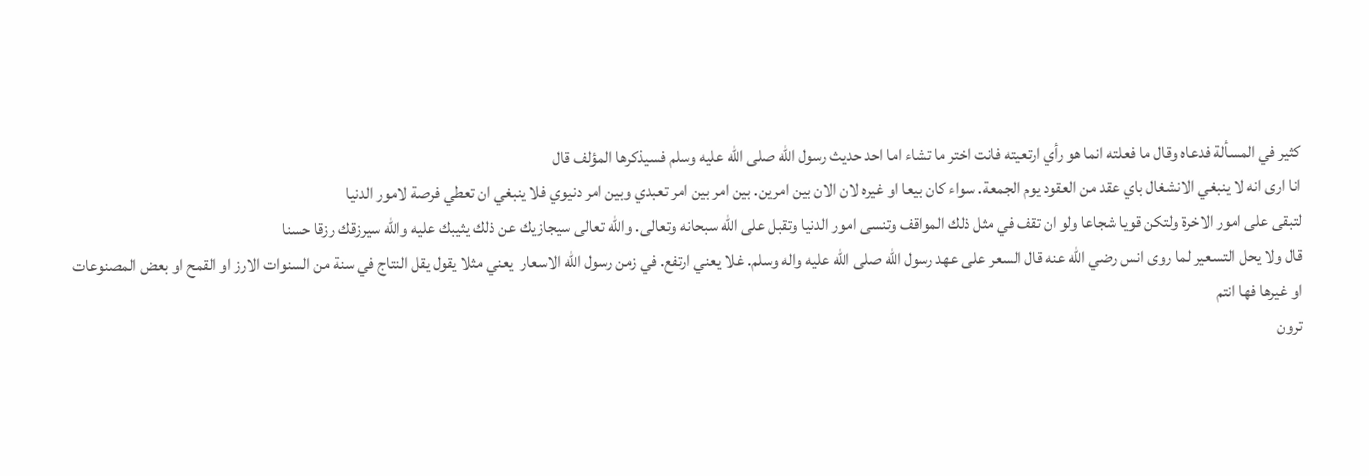كثير في المسألة فدعاه وقال ما فعلته انما هو رأي ارتعيته فانت اختر ما تشاء اما احد حديث رسول الله صلى الله عليه وسلم فسيذكرها المؤلف قال
انا ارى انه لا ينبغي الانشغال باي عقد من العقود يوم الجمعة. سواء كان بيعا او غيره لان الان بين امرين. بين امر بين امر تعبدي وبين امر دنيوي فلا ينبغي ان تعطي فرصة لامور الدنيا
لتبقى على امور الاخرة ولتكن قويا شجاعا ولو ان تقف في مثل ذلك المواقف وتنسى امور الدنيا وتقبل على الله سبحانه وتعالى. والله تعالى سيجازيك عن ذلك يثيبك عليه والله سيرزقك رزقا حسنا
قال ولا يحل التسعير لما روى انس رضي الله عنه قال السعر على عهد رسول الله صلى الله عليه واله وسلم. غلا يعني ارتفع. في زمن رسول الله الاسعار  يعني مثلا يقول يقل النتاج في سنة من السنوات الارز او القمح او بعض المصنوعات او غيرها فها انتم
ترون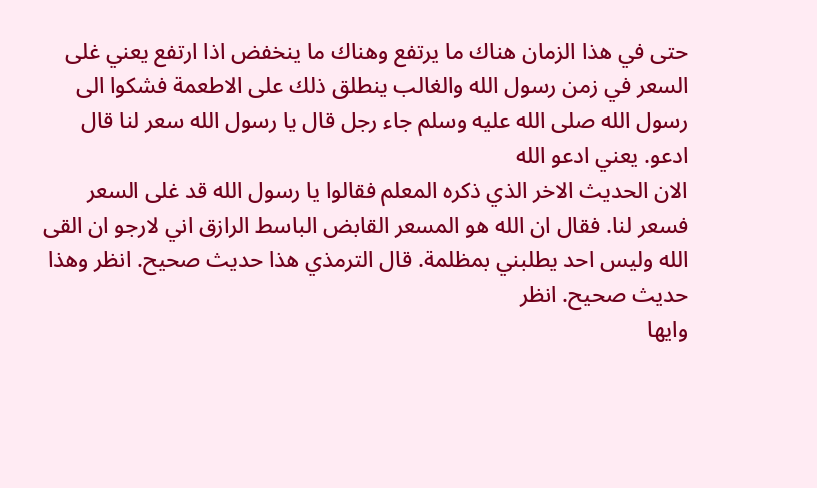حتى في هذا الزمان هناك ما يرتفع وهناك ما ينخفض اذا ارتفع يعني غلى السعر في زمن رسول الله والغالب ينطلق ذلك على الاطعمة فشكوا الى رسول الله صلى الله عليه وسلم جاء رجل قال يا رسول الله سعر لنا قال ادعو. يعني ادعو الله
الان الحديث الاخر الذي ذكره المعلم فقالوا يا رسول الله قد غلى السعر فسعر لنا. فقال ان الله هو المسعر القابض الباسط الرازق اني لارجو ان القى الله وليس احد يطلبني بمظلمة. قال الترمذي هذا حديث صحيح. انظر وهذا حديث صحيح. انظر
وايها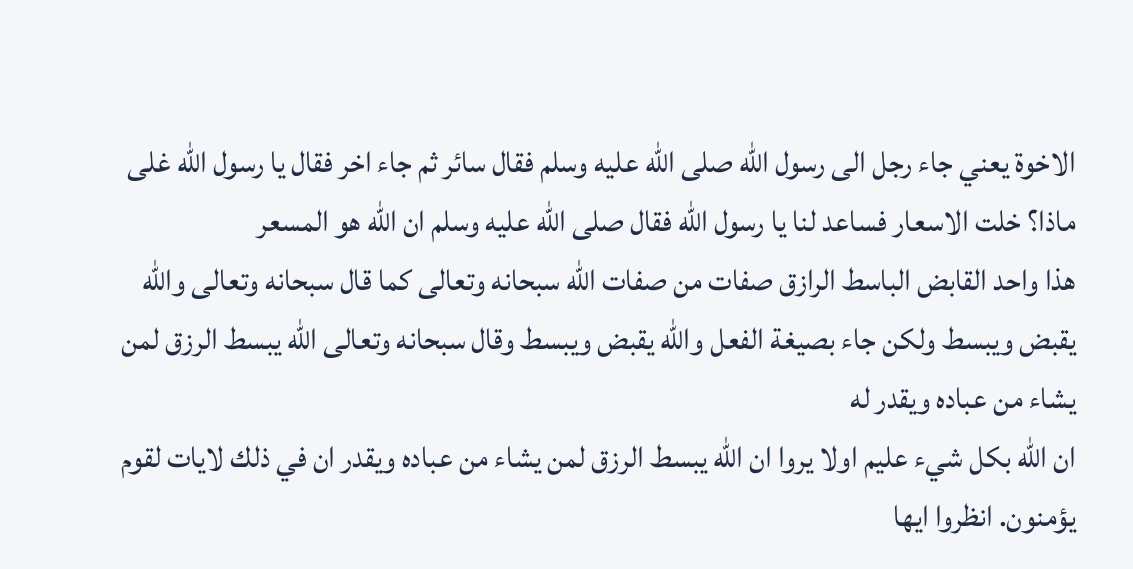الاخوة يعني جاء رجل الى رسول الله صلى الله عليه وسلم فقال سائر ثم جاء اخر فقال يا رسول الله غلى ماذا؟ خلت الاسعار فساعد لنا يا رسول الله فقال صلى الله عليه وسلم ان الله هو المسعر
هذا واحد القابض الباسط الرازق صفات من صفات الله سبحانه وتعالى كما قال سبحانه وتعالى والله يقبض ويبسط ولكن جاء بصيغة الفعل والله يقبض ويبسط وقال سبحانه وتعالى الله يبسط الرزق لمن يشاء من عباده ويقدر له
ان الله بكل شيء عليم اولا يروا ان الله يبسط الرزق لمن يشاء من عباده ويقدر ان في ذلك لايات لقوم يؤمنون. انظروا ايها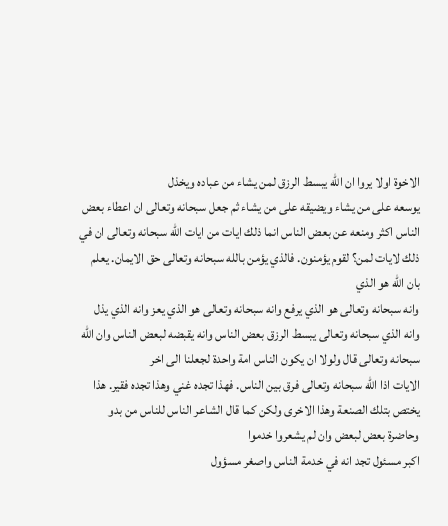الاخوة اولا يروا ان الله يبسط الرزق لمن يشاء من عباده ويخذل
يوسعه على من يشاء ويضيقه على من يشاء ثم جعل سبحانه وتعالى ان اعطاء بعض الناس اكثر ومنعه عن بعض الناس انما ذلك ايات من ايات الله سبحانه وتعالى ان في ذلك لايات لمن؟ لقوم يؤمنون. فالذي يؤمن بالله سبحانه وتعالى حق الايمان. يعلم بان الله هو الذي
وانه سبحانه وتعالى هو الذي يرفع وانه سبحانه وتعالى هو الذي يعز وانه الذي يذل وانه الذي سبحانه وتعالى يبسط الرزق بعض الناس وانه يقبضه لبعض الناس وان الله سبحانه وتعالى قال ولولا ان يكون الناس امة واحدة لجعلنا الى اخر
الايات اذا الله سبحانه وتعالى فرق بين الناس. فهذا تجده غني وهذا تجده فقير. هذا يختص بتلك الصنعة وهذا الاخرى ولكن كما قال الشاعر الناس للناس من بدو وحاضرة بعض لبعض وان لم يشعروا خدموا
اكبر مسئول تجد انه في خدمة الناس واصغر مسؤول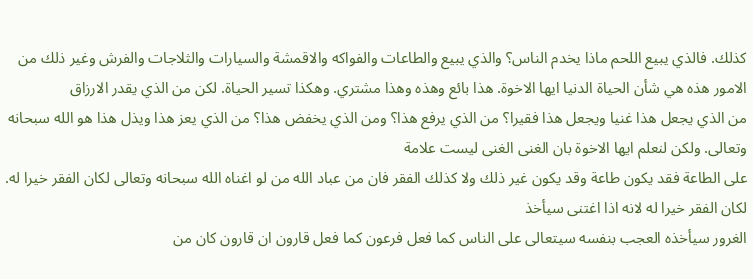كذلك. فالذي يبيع اللحم ماذا يخدم الناس؟ والذي يبيع والطاعات والفواكه والاقمشة والسيارات والثلاجات والفرش وغير ذلك من الامور هذه هي شأن الحياة الدنيا ايها الاخوة. هذا بائع وهذه وهذا مشتري. وهكذا تسير الحياة. لكن من الذي يقدر الارزاق
من الذي يجعل هذا غنيا ويجعل هذا فقيرا؟ من الذي يرفع هذا؟ ومن الذي يخفض هذا؟ من الذي يعز هذا ويذل هذا هو الله سبحانه وتعالى. ولكن لنعلم ايها الاخوة بان الغنى الغنى ليست علامة
على الطاعة فقد يكون طاعة وقد يكون غير ذلك ولا كذلك الفقر فان من عباد الله من لو اغناه الله سبحانه وتعالى لكان الفقر خيرا له. لكان الفقر خيرا له لانه اذا اغتنى سيأخذ
الغرور سيأخذه العجب بنفسه سيتعالى على الناس كما فعل فرعون كما فعل قارون ان قارون كان من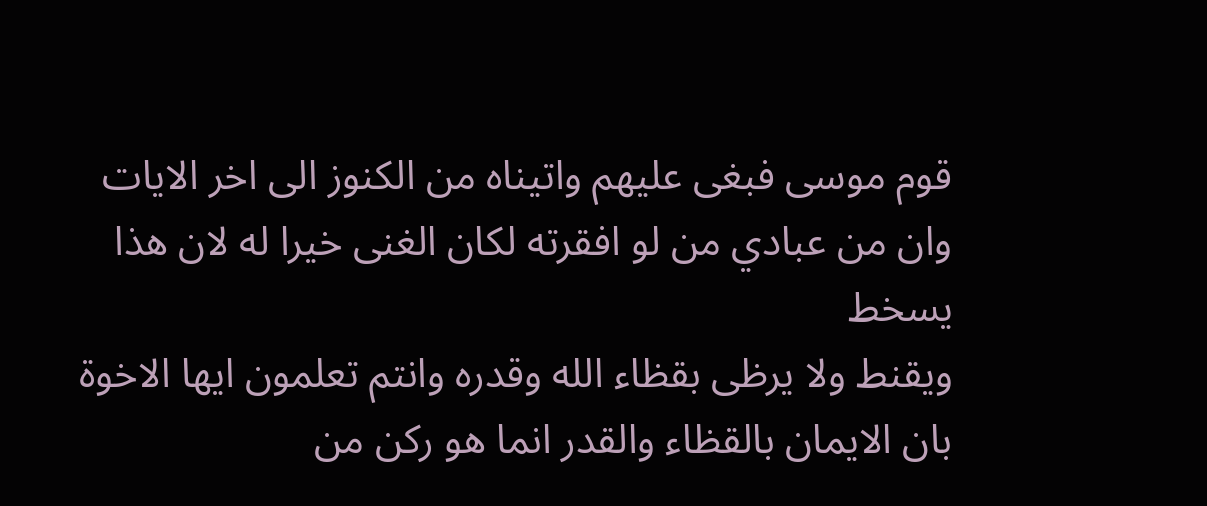قوم موسى فبغى عليهم واتيناه من الكنوز الى اخر الايات وان من عبادي من لو افقرته لكان الغنى خيرا له لان هذا يسخط
ويقنط ولا يرظى بقظاء الله وقدره وانتم تعلمون ايها الاخوة بان الايمان بالقظاء والقدر انما هو ركن من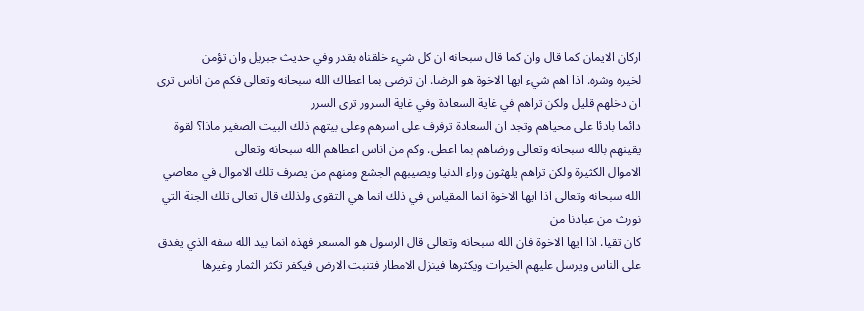اركان الايمان كما قال وان كما قال سبحانه ان كل شيء خلقناه بقدر وفي حديث جبريل وان تؤمن
لخيره وشره. اذا اهم شيء ايها الاخوة هو الرضا. ان ترضى بما اعطاك الله سبحانه وتعالى فكم من اناس ترى ان دخلهم قليل ولكن تراهم في غاية السعادة وفي غاية السرور ترى السرر
دائما بادئا على محياهم وتجد ان السعادة ترفرف على اسرهم وعلى بيتهم ذلك البيت الصغير ماذا؟ لقوة يقينهم بالله سبحانه وتعالى ورضاهم بما اعطى. وكم من اناس اعطاهم الله سبحانه وتعالى
الاموال الكثيرة ولكن تراهم يلهثون وراء الدنيا ويصيبهم الجشع ومنهم من يصرف تلك الاموال في معاصي الله سبحانه وتعالى اذا ايها الاخوة انما المقياس في ذلك انما هي التقوى ولذلك قال تعالى تلك الجنة التي نورث من عبادنا من
كان تقيا. اذا ايها الاخوة فان الله سبحانه وتعالى قال الرسول هو المسعر فهذه انما بيد الله سفه الذي يغدق على الناس ويرسل عليهم الخيرات ويكثرها فينزل الامطار فتنبت الارض فيكفر تكثر الثمار وغيرها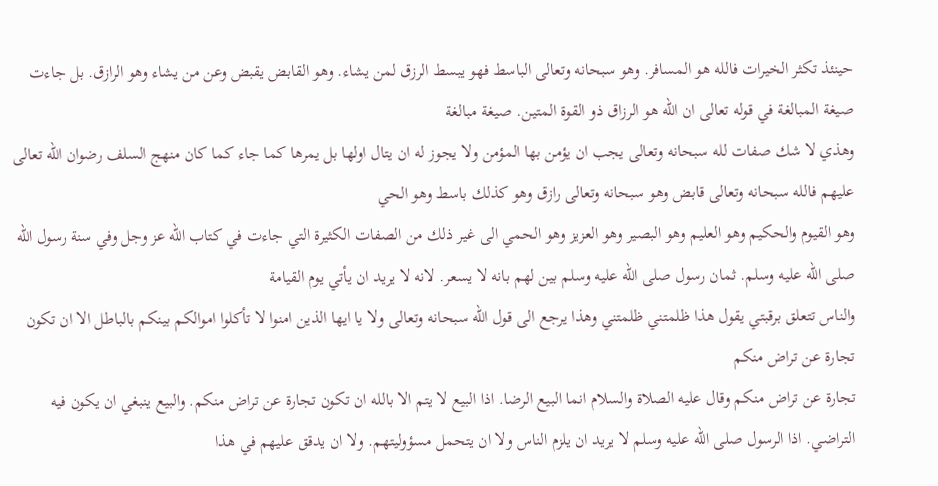حينئذ تكثر الخيرات فالله هو المسافر. وهو سبحانه وتعالى الباسط فهو يبسط الرزق لمن يشاء. وهو القابض يقبض وعن من يشاء وهو الرازق. بل جاءت صيغة المبالغة في قوله تعالى ان الله هو الرزاق ذو القوة المتين. صيغة مبالغة
وهذي لا شك صفات لله سبحانه وتعالى يجب ان يؤمن بها المؤمن ولا يجوز له ان يتال اولها بل يمرها كما جاء كما كان منهج السلف رضوان الله تعالى عليهم فالله سبحانه وتعالى قابض وهو سبحانه وتعالى رازق وهو كذلك باسط وهو الحي
وهو القيوم والحكيم وهو العليم وهو البصير وهو العزيز وهو الحمي الى غير ذلك من الصفات الكثيرة التي جاءت في كتاب الله عز وجل وفي سنة رسول الله صلى الله عليه وسلم. ثمان رسول صلى الله عليه وسلم بين لهم بانه لا يسعر. لانه لا يريد ان يأتي يوم القيامة
والناس تتعلق برقبتي يقول هذا ظلمتني ظلمتني وهذا يرجع الى قول الله سبحانه وتعالى ولا يا ايها الذين امنوا لا تأكلوا اموالكم بينكم بالباطل الا ان تكون تجارة عن تراض منكم
تجارة عن تراض منكم وقال عليه الصلاة والسلام انما البيع الرضا. اذا البيع لا يتم الا بالله ان تكون تجارة عن تراض منكم. والبيع ينبغي ان يكون فيه التراضي. اذا الرسول صلى الله عليه وسلم لا يريد ان يلزم الناس ولا ان يتحمل مسؤوليتهم. ولا ان يدقق عليهم في هذا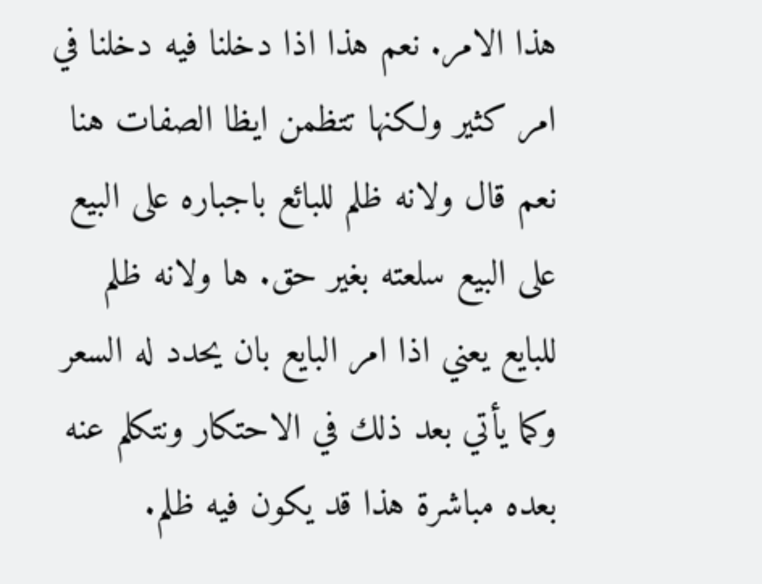هذا الامر. نعم هذا اذا دخلنا فيه دخلنا في امر كثير ولكنها تتظمن ايظا الصفات هنا نعم قال ولانه ظلم للبائع باجباره على البيع على البيع سلعته بغير حق. ها ولانه ظلم
للبايع يعني اذا امر البايع بان يحدد له السعر وكما يأتي بعد ذلك في الاحتكار ونتكلم عنه بعده مباشرة هذا قد يكون فيه ظلم.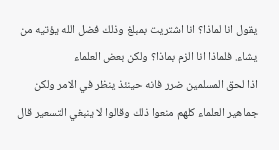يقول انا لماذا؟ انا اشتريت بمبلغ وذلك فضل الله يؤتيه من يشاء. فلماذا انا الزم بماذا؟ ولكن بعض العلماء
اذا لحق المسلمين ضرر فانه حينئذ ينظر في الامر ولكن جماهير العلماء كلهم منعوا ذلك وقالوا لا ينبغي التسعير قال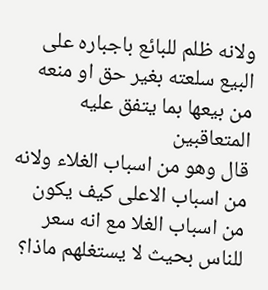ولانه ظلم للبائع باجباره على البيع سلعته بغير حق او منعه من بيعها بما يتفق عليه المتعاقبين
قال وهو من اسباب الغلاء ولانه من اسباب الاعلى كيف يكون من اسباب الغلا مع انه سعر للناس بحيث لا يستغلهم ماذا؟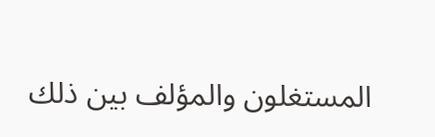المستغلون والمؤلف بين ذلك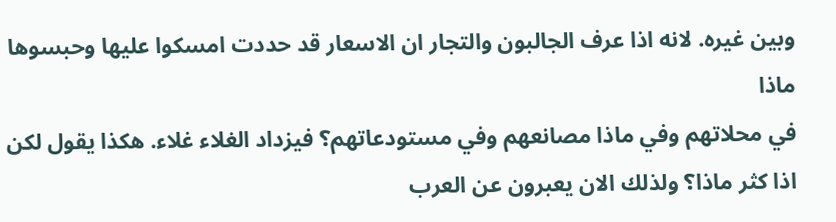وبين غيره. لانه اذا عرف الجالبون والتجار ان الاسعار قد حددت امسكوا عليها وحبسوها ماذا
في محلاتهم وفي ماذا مصانعهم وفي مستودعاتهم؟ فيزداد الغلاء غلاء. هكذا يقول لكن اذا كثر ماذا؟ ولذلك الان يعبرون عن العرب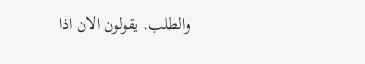والطلب. يقولون الان اذا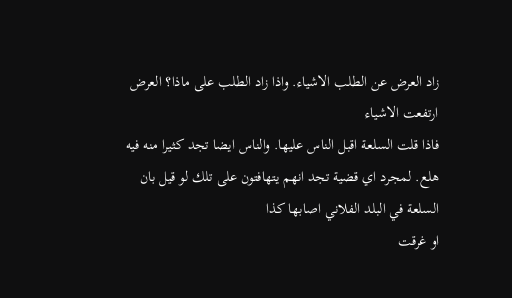زاد العرض عن الطلب الاشياء. واذا زاد الطلب على ماذا؟ العرض ارتفعت الاشياء
فاذا قلت السلعة اقبل الناس عليها. والناس ايضا تجد كثيرا منه فيه هلع. لمجرد اي قضية تجد انهم يتهافتون على تلك لو قيل بان السلعة في البلد الفلاني اصابها كذا
او غرقت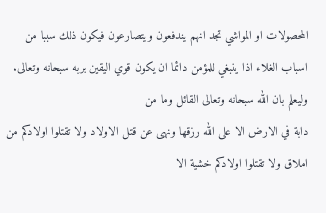المحصولات او المواشي تجد انهم يندفعون ويتصارعون فيكون ذلك سببا من اسباب الغلاء اذا ينبغي للمؤمن دائما ان يكون قوي اليقين بربه سبحانه وتعالى. وليعلم بان الله سبحانه وتعالى القائل وما من
دابة في الارض الا على الله رزقها ونهى عن قتل الاولاد ولا تقتلوا اولادكم من املاق ولا تقتلوا اولادكم خشية الا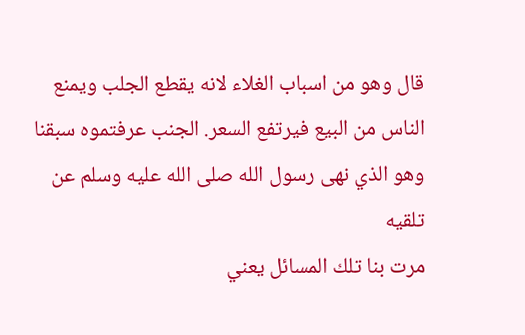قال وهو من اسباب الغلاء لانه يقطع الجلب ويمنع الناس من البيع فيرتفع السعر. الجنب عرفتموه سبقنا وهو الذي نهى رسول الله صلى الله عليه وسلم عن تلقيه
مرت بنا تلك المسائل يعني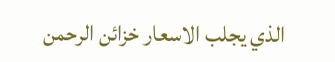الذي يجلب الاسعار خزائن الرحمن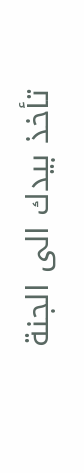تأخذ بيدك الى الجنة